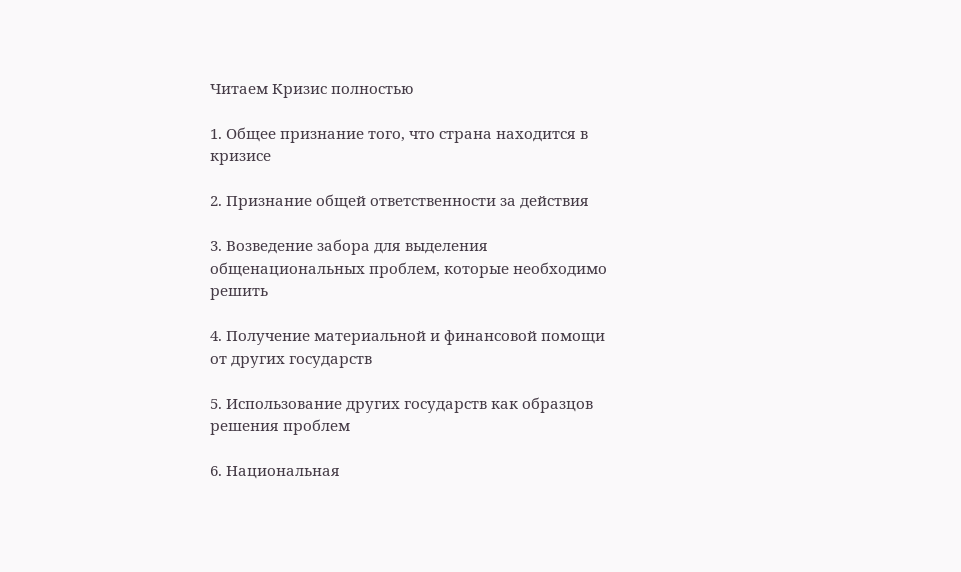Читаем Кризис полностью

1. Общее признание того, что страна находится в кризисе

2. Признание общей ответственности за действия

3. Возведение забора для выделения общенациональных проблем, которые необходимо решить

4. Получение материальной и финансовой помощи от других государств

5. Использование других государств как образцов решения проблем

6. Национальная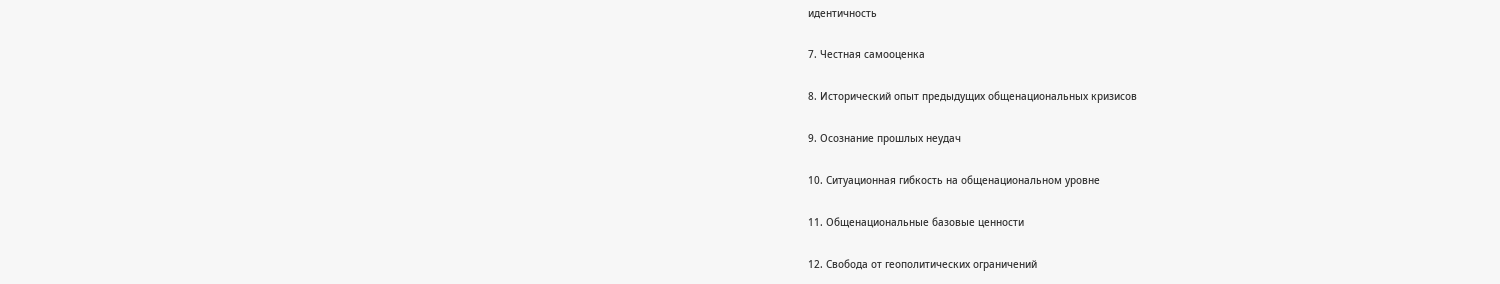идентичность

7. Честная самооценка

8. Исторический опыт предыдущих общенациональных кризисов

9. Осознание прошлых неудач

10. Ситуационная гибкость на общенациональном уровне

11. Общенациональные базовые ценности

12. Свобода от геополитических ограничений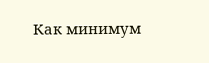Как минимум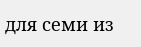для семи из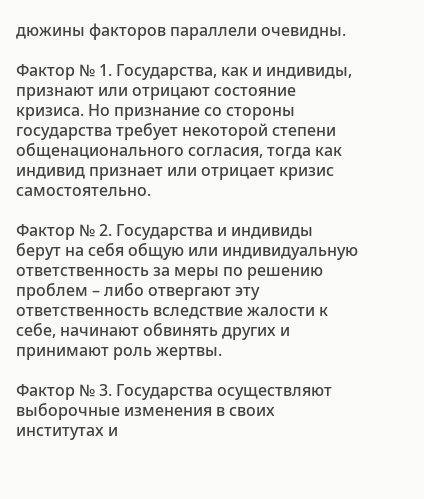дюжины факторов параллели очевидны.

Фактор № 1. Государства, как и индивиды, признают или отрицают состояние кризиса. Но признание со стороны государства требует некоторой степени общенационального согласия, тогда как индивид признает или отрицает кризис самостоятельно.

Фактор № 2. Государства и индивиды берут на себя общую или индивидуальную ответственность за меры по решению проблем – либо отвергают эту ответственность вследствие жалости к себе, начинают обвинять других и принимают роль жертвы.

Фактор № 3. Государства осуществляют выборочные изменения в своих институтах и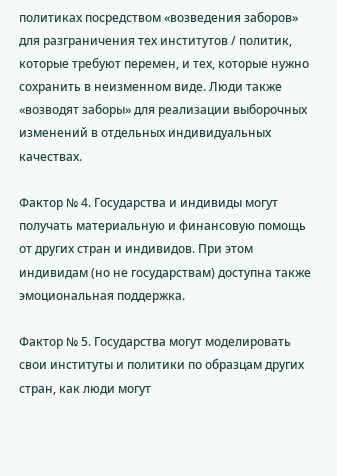политиках посредством «возведения заборов» для разграничения тех институтов / политик, которые требуют перемен, и тех, которые нужно сохранить в неизменном виде. Люди также «возводят заборы» для реализации выборочных изменений в отдельных индивидуальных качествах.

Фактор № 4. Государства и индивиды могут получать материальную и финансовую помощь от других стран и индивидов. При этом индивидам (но не государствам) доступна также эмоциональная поддержка.

Фактор № 5. Государства могут моделировать свои институты и политики по образцам других стран, как люди могут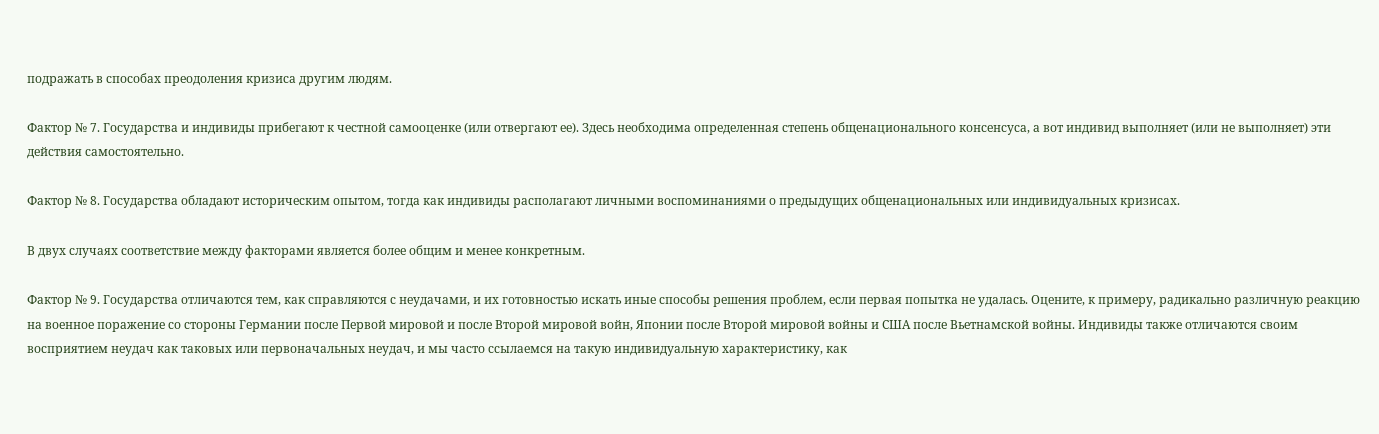подражать в способах преодоления кризиса другим людям.

Фактор № 7. Государства и индивиды прибегают к честной самооценке (или отвергают ее). Здесь необходима определенная степень общенационального консенсуса, а вот индивид выполняет (или не выполняет) эти действия самостоятельно.

Фактор № 8. Государства обладают историческим опытом, тогда как индивиды располагают личными воспоминаниями о предыдущих общенациональных или индивидуальных кризисах.

В двух случаях соответствие между факторами является более общим и менее конкретным.

Фактор № 9. Государства отличаются тем, как справляются с неудачами, и их готовностью искать иные способы решения проблем, если первая попытка не удалась. Оцените, к примеру, радикально различную реакцию на военное поражение со стороны Германии после Первой мировой и после Второй мировой войн, Японии после Второй мировой войны и США после Вьетнамской войны. Индивиды также отличаются своим восприятием неудач как таковых или первоначальных неудач, и мы часто ссылаемся на такую индивидуальную характеристику, как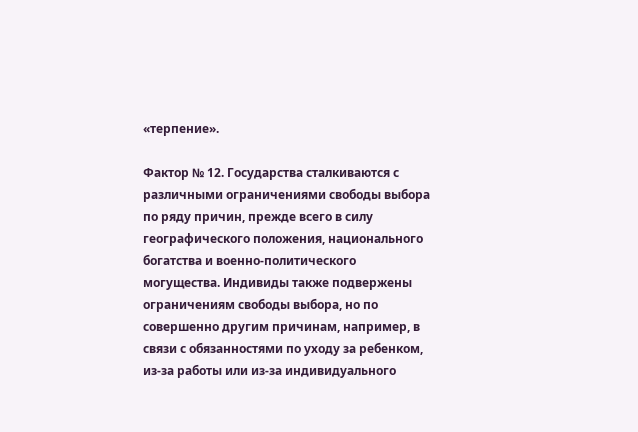«терпение».

Фактор № 12. Государства сталкиваются с различными ограничениями свободы выбора по ряду причин, прежде всего в силу географического положения, национального богатства и военно-политического могущества. Индивиды также подвержены ограничениям свободы выбора, но по совершенно другим причинам, например, в связи с обязанностями по уходу за ребенком, из-за работы или из-за индивидуального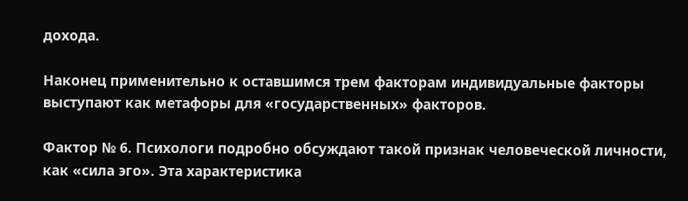дохода.

Наконец применительно к оставшимся трем факторам индивидуальные факторы выступают как метафоры для «государственных» факторов.

Фактор № 6. Психологи подробно обсуждают такой признак человеческой личности, как «сила эго». Эта характеристика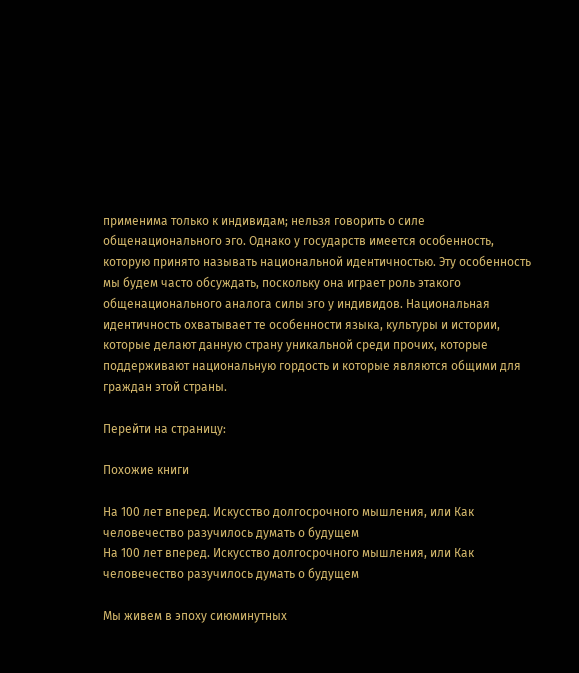применима только к индивидам; нельзя говорить о силе общенационального эго. Однако у государств имеется особенность, которую принято называть национальной идентичностью. Эту особенность мы будем часто обсуждать, поскольку она играет роль этакого общенационального аналога силы эго у индивидов. Национальная идентичность охватывает те особенности языка, культуры и истории, которые делают данную страну уникальной среди прочих, которые поддерживают национальную гордость и которые являются общими для граждан этой страны.

Перейти на страницу:

Похожие книги

На 100 лет вперед. Искусство долгосрочного мышления, или Как человечество разучилось думать о будущем
На 100 лет вперед. Искусство долгосрочного мышления, или Как человечество разучилось думать о будущем

Мы живем в эпоху сиюминутных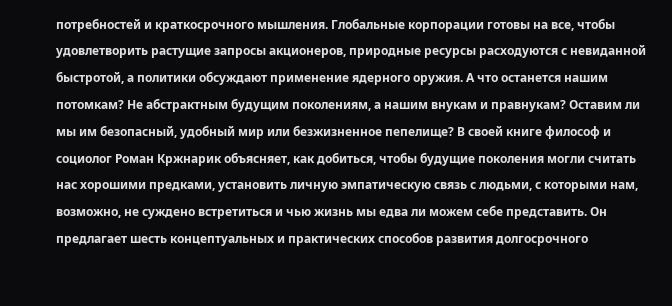потребностей и краткосрочного мышления. Глобальные корпорации готовы на все, чтобы удовлетворить растущие запросы акционеров, природные ресурсы расходуются с невиданной быстротой, а политики обсуждают применение ядерного оружия. А что останется нашим потомкам? Не абстрактным будущим поколениям, а нашим внукам и правнукам? Оставим ли мы им безопасный, удобный мир или безжизненное пепелище? В своей книге философ и социолог Роман Кржнарик объясняет, как добиться, чтобы будущие поколения могли считать нас хорошими предками, установить личную эмпатическую связь с людьми, с которыми нам, возможно, не суждено встретиться и чью жизнь мы едва ли можем себе представить. Он предлагает шесть концептуальных и практических способов развития долгосрочного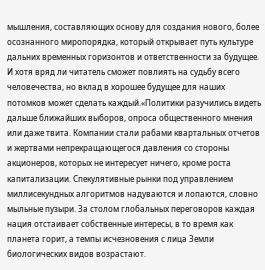мышления, составляющих основу для создания нового, более осознанного миропорядка, который открывает путь культуре дальних временных горизонтов и ответственности за будущее. И хотя вряд ли читатель сможет повлиять на судьбу всего человечества, но вклад в хорошее будущее для наших потомков может сделать каждый.«Политики разучились видеть дальше ближайших выборов, опроса общественного мнения или даже твита. Компании стали рабами квартальных отчетов и жертвами непрекращающегося давления со стороны акционеров, которых не интересует ничего, кроме роста капитализации. Спекулятивные рынки под управлением миллисекундных алгоритмов надуваются и лопаются, словно мыльные пузыри. За столом глобальных переговоров каждая нация отстаивает собственные интересы, в то время как планета горит, а темпы исчезновения с лица Земли биологических видов возрастают.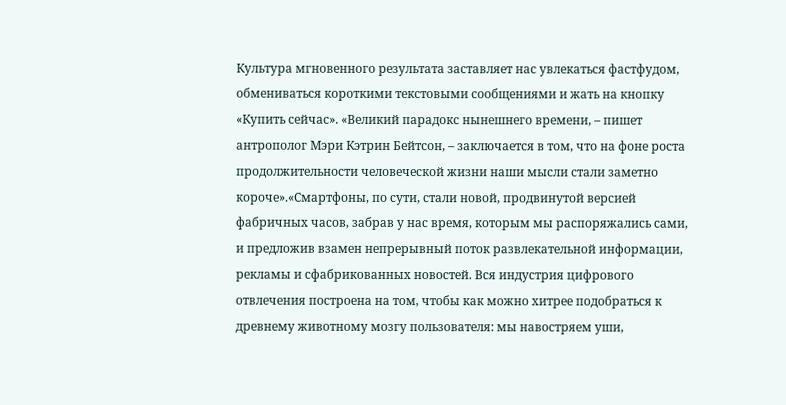Культура мгновенного результата заставляет нас увлекаться фастфудом, обмениваться короткими текстовыми сообщениями и жать на кнопку «Купить сейчас». «Великий парадокс нынешнего времени, – пишет антрополог Мэри Кэтрин Бейтсон, – заключается в том, что на фоне роста продолжительности человеческой жизни наши мысли стали заметно короче».«Смартфоны, по сути, стали новой, продвинутой версией фабричных часов, забрав у нас время, которым мы распоряжались сами, и предложив взамен непрерывный поток развлекательной информации, рекламы и сфабрикованных новостей. Вся индустрия цифрового отвлечения построена на том, чтобы как можно хитрее подобраться к древнему животному мозгу пользователя: мы навостряем уши,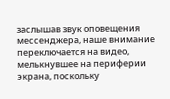заслышав звук оповещения мессенджера, наше внимание переключается на видео, мелькнувшее на периферии экрана, поскольку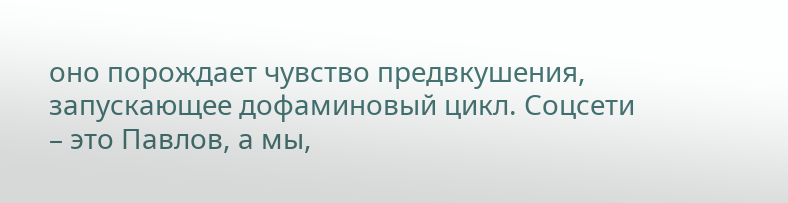оно порождает чувство предвкушения, запускающее дофаминовый цикл. Соцсети – это Павлов, а мы,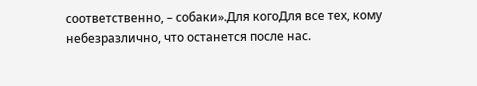соответственно, – собаки».Для когоДля все тех, кому небезразлично, что останется после нас.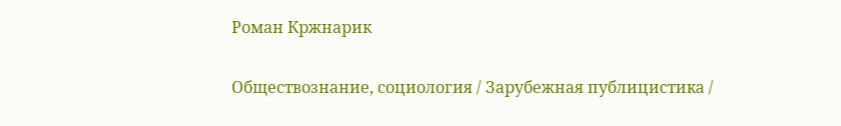Роман Кржнарик

Обществознание, социология / Зарубежная публицистика /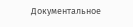Документальное